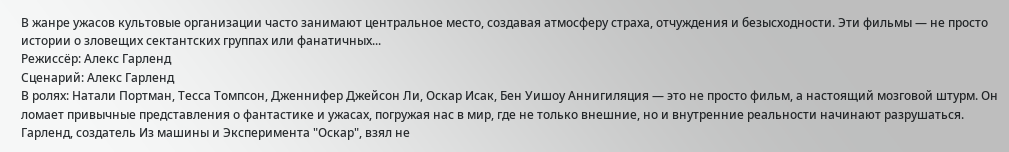В жанре ужасов культовые организации часто занимают центральное место, создавая атмосферу страха, отчуждения и безысходности. Эти фильмы — не просто истории о зловещих сектантских группах или фанатичных...
Режиссёр: Алекс Гарленд
Сценарий: Алекс Гарленд
В ролях: Натали Портман, Тесса Томпсон, Дженнифер Джейсон Ли, Оскар Исак, Бен Уишоу Аннигиляция — это не просто фильм, а настоящий мозговой штурм. Он ломает привычные представления о фантастике и ужасах, погружая нас в мир, где не только внешние, но и внутренние реальности начинают разрушаться. Гарленд, создатель Из машины и Эксперимента "Оскар", взял не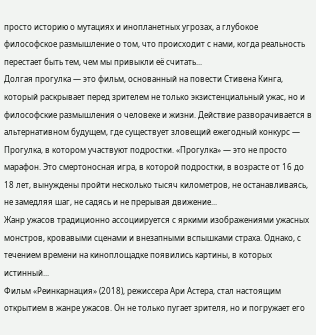просто историю о мутациях и инопланетных угрозах, а глубокое философское размышление о том, что происходит с нами, когда реальность перестает быть тем, чем мы привыкли её считать...
Долгая прогулка — это фильм, основанный на повести Стивена Кинга, который раскрывает перед зрителем не только экзистенциальный ужас, но и философские размышления о человеке и жизни. Действие разворачивается в альтернативном будущем, где существует зловещий ежегодный конкурс — Прогулка, в котором участвуют подростки. «Прогулка» — это не просто марафон. Это смертоносная игра, в которой подростки, в возрасте от 16 до 18 лет, вынуждены пройти несколько тысяч километров, не останавливаясь, не замедляя шаг, не садясь и не прерывая движение...
Жанр ужасов традиционно ассоциируется с яркими изображениями ужасных монстров, кровавыми сценами и внезапными вспышками страха. Однако, с течением времени на киноплощадке появились картины, в которых истинный...
Фильм «Реинкарнация» (2018), режиссера Ари Астера, стал настоящим открытием в жанре ужасов. Он не только пугает зрителя, но и погружает его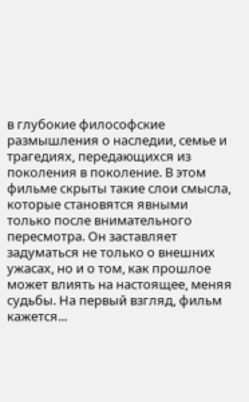в глубокие философские размышления о наследии, семье и трагедиях, передающихся из поколения в поколение. В этом фильме скрыты такие слои смысла, которые становятся явными только после внимательного пересмотра. Он заставляет задуматься не только о внешних ужасах, но и о том, как прошлое может влиять на настоящее, меняя судьбы. На первый взгляд, фильм кажется...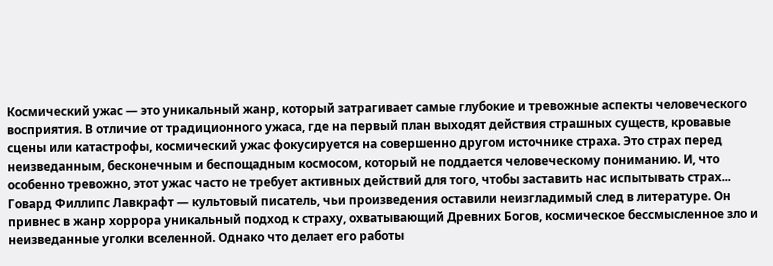Космический ужас — это уникальный жанр, который затрагивает самые глубокие и тревожные аспекты человеческого восприятия. В отличие от традиционного ужаса, где на первый план выходят действия страшных существ, кровавые сцены или катастрофы, космический ужас фокусируется на совершенно другом источнике страха. Это страх перед неизведанным, бесконечным и беспощадным космосом, который не поддается человеческому пониманию. И, что особенно тревожно, этот ужас часто не требует активных действий для того, чтобы заставить нас испытывать страх...
Говард Филлипс Лавкрафт — культовый писатель, чьи произведения оставили неизгладимый след в литературе. Он привнес в жанр хоррора уникальный подход к страху, охватывающий Древних Богов, космическое бессмысленное зло и неизведанные уголки вселенной. Однако что делает его работы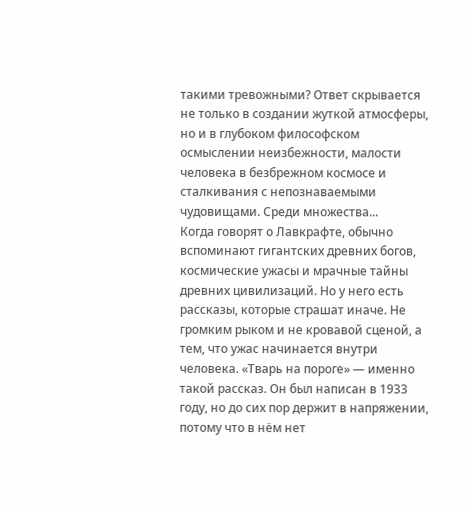такими тревожными? Ответ скрывается не только в создании жуткой атмосферы, но и в глубоком философском осмыслении неизбежности, малости человека в безбрежном космосе и сталкивания с непознаваемыми чудовищами. Среди множества...
Когда говорят о Лавкрафте, обычно вспоминают гигантских древних богов, космические ужасы и мрачные тайны древних цивилизаций. Но у него есть рассказы, которые страшат иначе. Не громким рыком и не кровавой сценой, а тем, что ужас начинается внутри человека. «Тварь на пороге» — именно такой рассказ. Он был написан в 1933 году, но до сих пор держит в напряжении, потому что в нём нет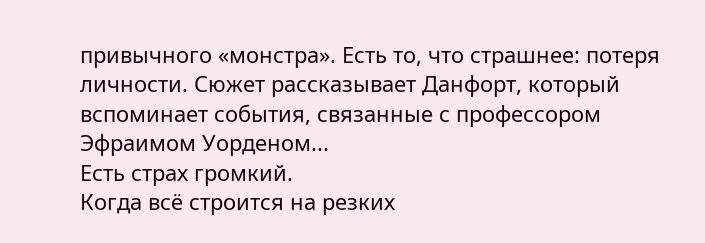привычного «монстра». Есть то, что страшнее: потеря личности. Сюжет рассказывает Данфорт, который вспоминает события, связанные с профессором Эфраимом Уорденом...
Есть страх громкий.
Когда всё строится на резких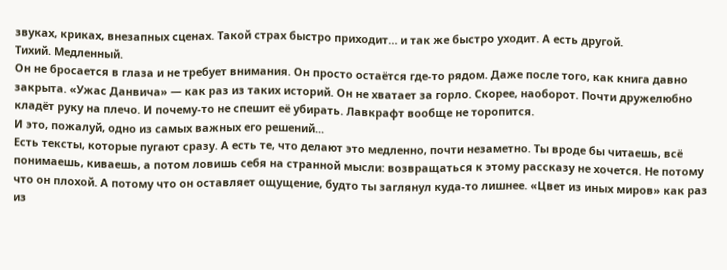звуках, криках, внезапных сценах. Такой страх быстро приходит… и так же быстро уходит. А есть другой.
Тихий. Медленный.
Он не бросается в глаза и не требует внимания. Он просто остаётся где-то рядом. Даже после того, как книга давно закрыта. «Ужас Данвича» — как раз из таких историй. Он не хватает за горло. Скорее, наоборот. Почти дружелюбно кладёт руку на плечо. И почему-то не спешит её убирать. Лавкрафт вообще не торопится.
И это, пожалуй, одно из самых важных его решений...
Есть тексты, которые пугают сразу. А есть те, что делают это медленно, почти незаметно. Ты вроде бы читаешь, всё понимаешь, киваешь, а потом ловишь себя на странной мысли: возвращаться к этому рассказу не хочется. Не потому что он плохой. А потому что он оставляет ощущение, будто ты заглянул куда-то лишнее. «Цвет из иных миров» как раз из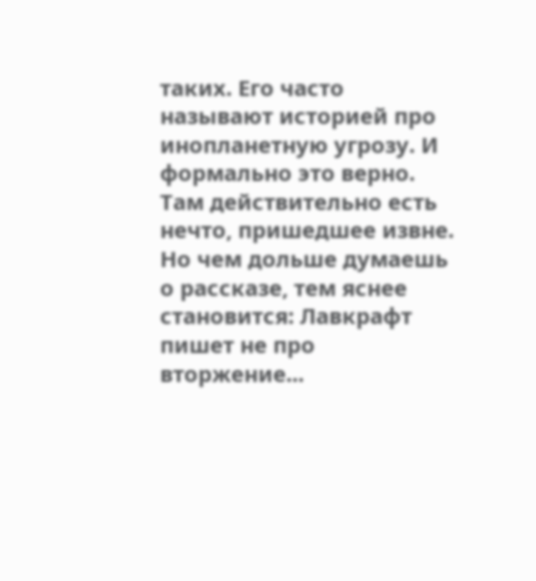таких. Его часто называют историей про инопланетную угрозу. И формально это верно. Там действительно есть нечто, пришедшее извне. Но чем дольше думаешь о рассказе, тем яснее становится: Лавкрафт пишет не про вторжение...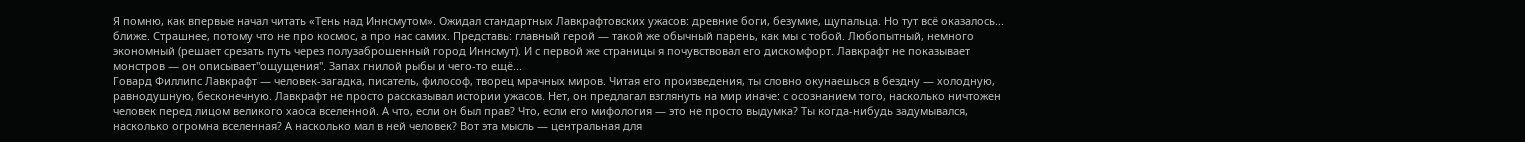Я помню, как впервые начал читать «Тень над Иннсмутом». Ожидал стандартных Лавкрафтовских ужасов: древние боги, безумие, щупальца. Но тут всё оказалось... ближе. Страшнее, потому что не про космос, а про нас самих. Представь: главный герой — такой же обычный парень, как мы с тобой. Любопытный, немного экономный (решает срезать путь через полузаброшенный город Иннсмут). И с первой же страницы я почувствовал его дискомфорт. Лавкрафт не показывает монстров — он описывает"ощущения". Запах гнилой рыбы и чего-то ещё...
Говард Филлипс Лавкрафт — человек-загадка, писатель, философ, творец мрачных миров. Читая его произведения, ты словно окунаешься в бездну — холодную, равнодушную, бесконечную. Лавкрафт не просто рассказывал истории ужасов. Нет, он предлагал взглянуть на мир иначе: с осознанием того, насколько ничтожен человек перед лицом великого хаоса вселенной. А что, если он был прав? Что, если его мифология — это не просто выдумка? Ты когда-нибудь задумывался, насколько огромна вселенная? А насколько мал в ней человек? Вот эта мысль — центральная для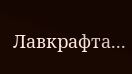Лавкрафта...